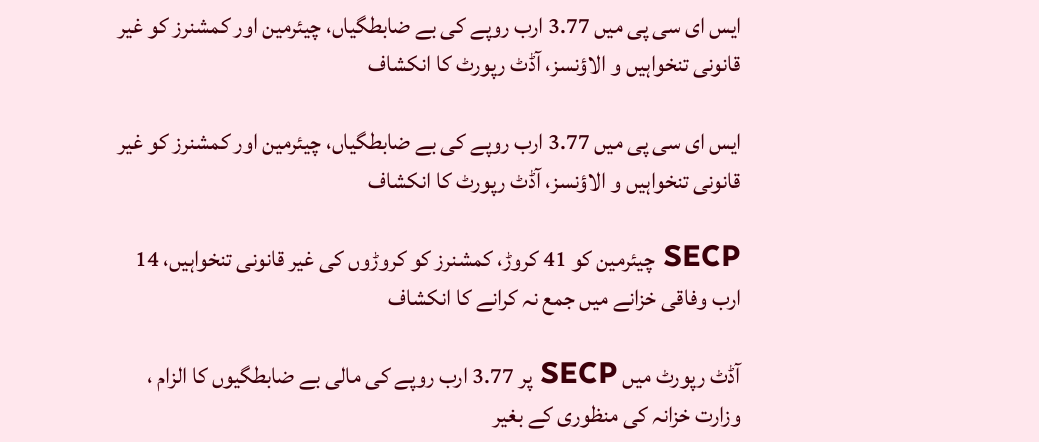ایس ای سی پی میں 3.77 ارب روپے کی بے ضابطگیاں، چیئرمین اور کمشنرز کو غیر قانونی تنخواہیں و الاؤنسز، آڈٹ رپورٹ کا انکشاف

ایس ای سی پی میں 3.77 ارب روپے کی بے ضابطگیاں، چیئرمین اور کمشنرز کو غیر قانونی تنخواہیں و الاؤنسز، آڈٹ رپورٹ کا انکشاف

SECP چیئرمین کو 41 کروڑ، کمشنرز کو کروڑوں کی غیر قانونی تنخواہیں، 14 ارب وفاقی خزانے میں جمع نہ کرانے کا انکشاف

آڈٹ رپورٹ میں SECP پر 3.77 ارب روپے کی مالی بے ضابطگیوں کا الزام ، وزارت خزانہ کی منظوری کے بغیر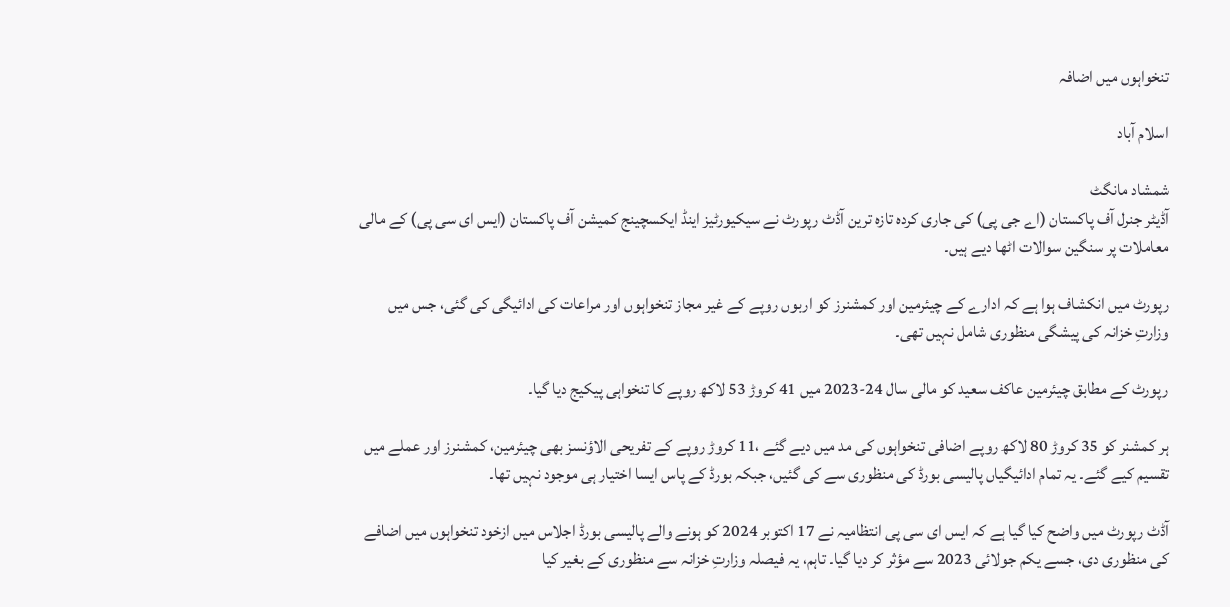تنخواہوں میں اضافہ

اسلام آباد

شمشاد مانگٹ
آڈیٹر جنرل آف پاکستان (اے جی پی) کی جاری کردہ تازہ ترین آڈٹ رپورٹ نے سیکیورٹیز اینڈ ایکسچینج کمیشن آف پاکستان (ایس ای سی پی) کے مالی معاملات پر سنگین سوالات اٹھا دیے ہیں۔

رپورٹ میں انکشاف ہوا ہے کہ ادارے کے چیئرمین اور کمشنرز کو اربوں روپے کے غیر مجاز تنخواہوں اور مراعات کی ادائیگی کی گئی، جس میں وزارتِ خزانہ کی پیشگی منظوری شامل نہیں تھی۔

رپورٹ کے مطابق چیئرمین عاکف سعید کو مالی سال 24-2023 میں 41 کروڑ 53 لاکھ روپے کا تنخواہی پیکیج دیا گیا۔

ہر کمشنر کو 35 کروڑ 80 لاکھ روپے اضافی تنخواہوں کی مد میں دیے گئے ،11 کروڑ روپے کے تفریحی الاؤنسز بھی چیئرمین، کمشنرز اور عملے میں تقسیم کیے گئے۔ یہ تمام ادائیگیاں پالیسی بورڈ کی منظوری سے کی گئیں، جبکہ بورڈ کے پاس ایسا اختیار ہی موجود نہیں تھا۔

آڈٹ رپورٹ میں واضح کیا گیا ہے کہ ایس ای سی پی انتظامیہ نے 17 اکتوبر 2024 کو ہونے والے پالیسی بورڈ اجلاس میں ازخود تنخواہوں میں اضافے کی منظوری دی، جسے یکم جولائی 2023 سے مؤثر کر دیا گیا۔ تاہم، یہ فیصلہ وزارتِ خزانہ سے منظوری کے بغیر کیا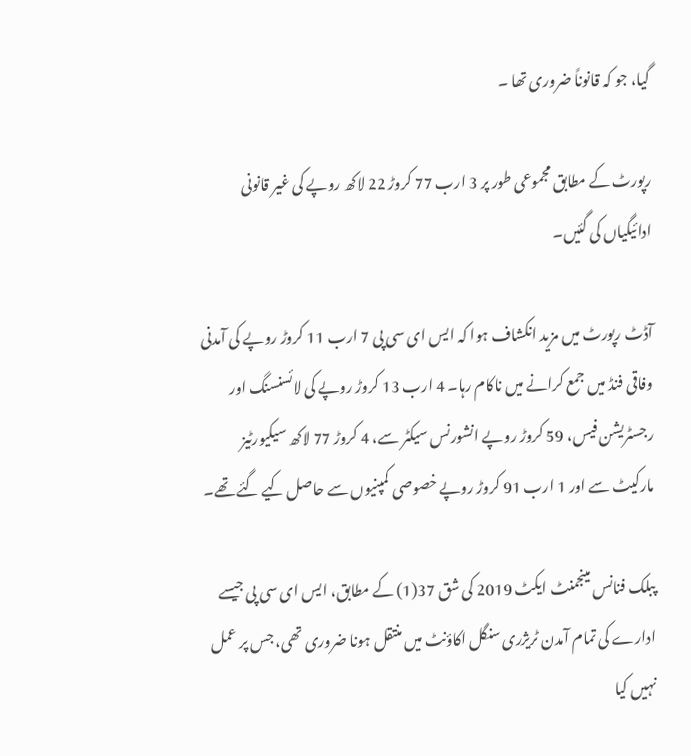گیا، جو کہ قانوناً ضروری تھا ۔

رپورٹ کے مطابق مجموعی طور پر 3 ارب 77 کروڑ 22 لاکھ روپے کی غیر قانونی ادائیگیاں کی گئیں۔

آڈٹ رپورٹ میں مزید انکشاف ہوا کہ ایس ای سی پی 7 ارب 11 کروڑ روپے کی آمدنی وفاقی فنڈ میں جمع کرانے میں ناکام رہا۔ 4 ارب 13 کروڑ روپے کی لائسنسنگ اور رجسٹریشن فیس، 59 کروڑ روپے انشورنس سیکٹر سے، 4 کروڑ 77 لاکھ سیکیورٹیز مارکیٹ سے اور 1 ارب 91 کروڑ روپے خصوصی کمپنیوں سے حاصل کیے گئے تھے۔

پبلک فنانس مینجمنٹ ایکٹ 2019 کی شق 37(1) کے مطابق، ایس ای سی پی جیسے ادارے کی تمام آمدن ٹریژری سنگل اکاؤنٹ میں منتقل ہونا ضروری تھی، جس پر عمل نہیں کیا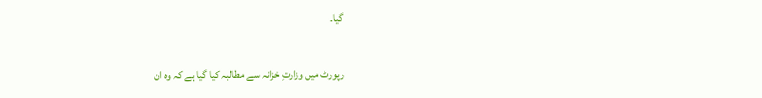گیا۔

رپورٹ میں وزارتِ خزانہ سے مطالبہ کیا گیا ہے کہ وہ ان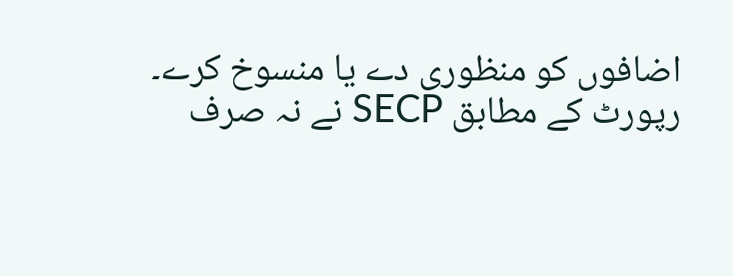اضافوں کو منظوری دے یا منسوخ کرے۔ رپورٹ کے مطابق SECP نے نہ صرف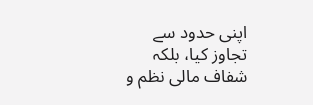اپنی حدود سے تجاوز کیا، بلکہ شفاف مالی نظم و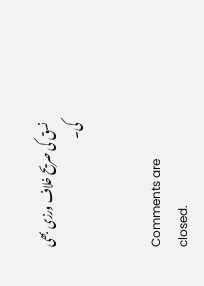نسق کی صریح خلاف ورزی بھی کی۔


Comments are closed.